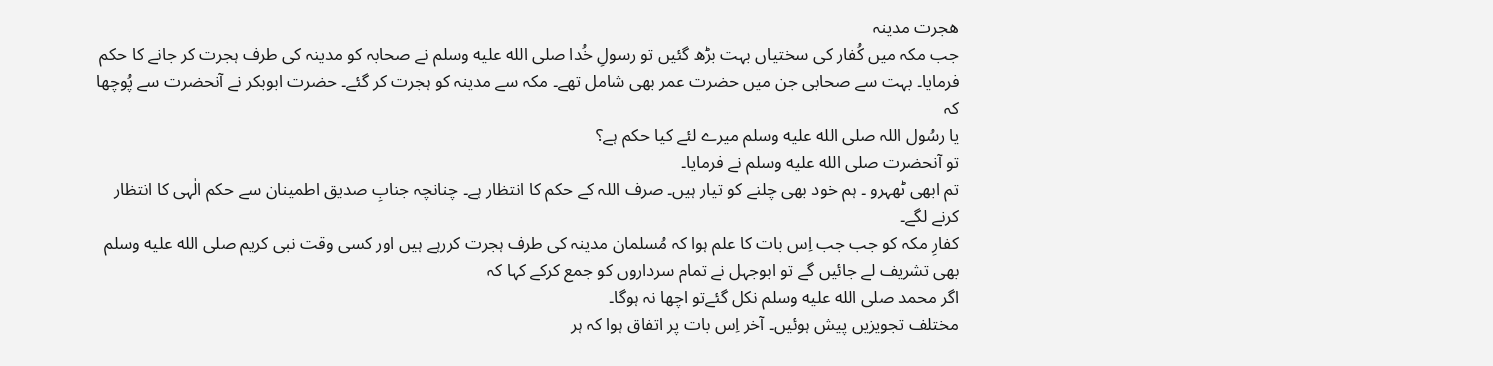ھجرت مدینہ
جب مکہ میں کُفار کی سختیاں بہت بڑھ گئیں تو رسولِ خُدا صلى الله عليه وسلم نے صحابہ کو مدینہ کی طرف ہجرت کر جانے کا حکم فرمایا۔ بہت سے صحابی جن میں حضرت عمر بھی شامل تھے۔ مکہ سے مدینہ کو ہجرت کر گئے۔ حضرت ابوبکر نے آنحضرت سے پُوچھا کہ
یا رسُول اللہ صلى الله عليه وسلم میرے لئے کیا حکم ہے؟
تو آنحضرت صلى الله عليه وسلم نے فرمایا۔
تم ابھی ٹھہرو ۔ ہم خود بھی چلنے کو تیار ہیں۔ صرف اللہ کے حکم کا انتظار ہے۔ چنانچہ جنابِ صدیق اطمینان سے حکم الٰہی کا انتظار کرنے لگے۔
کفارِ مکہ کو جب جب اِس بات کا علم ہوا کہ مُسلمان مدینہ کی طرف ہجرت کررہے ہیں اور کسی وقت نبی کریم صلى الله عليه وسلم بھی تشریف لے جائیں گے تو ابوجہل نے تمام سرداروں کو جمع کرکے کہا کہ
اگر محمد صلى الله عليه وسلم نکل گئےتو اچھا نہ ہوگا۔
مختلف تجویزیں پیش ہوئیں۔ آخر اِس بات پر اتفاق ہوا کہ ہر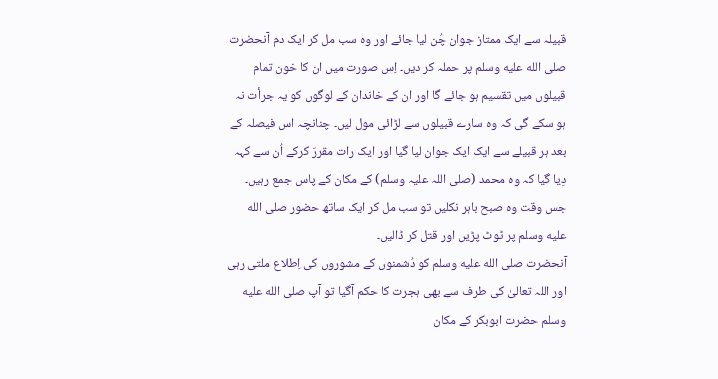قبیلہ سے ایک ممتاز جوان چُن لیا جائے اور وہ سب مل کر ایک دم آنحضرت صلى الله عليه وسلم پر حملہ کر دیں۔ اِس صورت میں ان کا خون تمام قبیلوں میں تقسیم ہو جائے گا اور ان کے خاندان کے لوگوں کو یہ جرأت نہ ہو سکے گی کہ وہ سارے قبیلوں سے لڑائی مول لیں۔ چنانچہ اس فیصلہ کے بعد ہر قبیلے سے ایک ایک جوان لیا گیا اور ایک رات مقررّ کرکے اُن سے کہہ دِیا گیا کہ وہ محمد (صلی اللہ علیہ وسلم) کے مکان کے پاس جمع رہیں۔ جس وقت وہ صبح باہر نکلیں تو سب مل کر ایک ساتھ حضور صلى الله عليه وسلم پر ٹوٹ پڑیں اور قتل کر ڈالیں۔
آنحضرت صلى الله عليه وسلم کو دُشمنوں کے مشوروں کی اِطلاع ملتی رہی اور اللہ تعالیٰ کی طرف سے بھی ہجرت کا حکم آگیا تو آپ صلى الله عليه وسلم حضرت ابوبکر کے مکان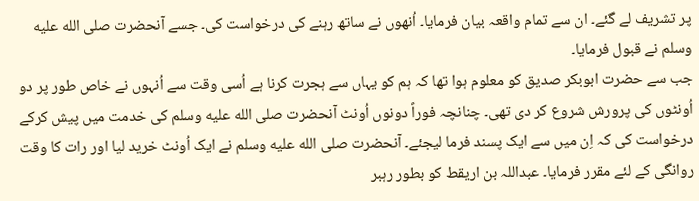پر تشریف لے گئے۔ ان سے تمام واقعہ بیان فرمایا۔ اُنھوں نے ساتھ رہنے کی درخواست کی۔ جسے آنحضرت صلى الله عليه وسلم نے قبول فرمایا۔
جب سے حضرت ابوبکر صدیق کو معلوم ہوا تھا کہ ہم کو یہاں سے ہجرت کرنا ہے اُسی وقت سے اُنہوں نے خاص طور پر دو اُونٹوں کی پرورش شروع کر دی تھی۔ چنانچہ فوراً دونوں اُونٹ آنحضرت صلى الله عليه وسلم کی خدمت میں پیش کرکے درخواست کی کہ اِن میں سے ایک پسند فرما لیجئے۔ آنحضرت صلى الله عليه وسلم نے ایک اُونٹ خرید لیا اور رات کا وقت روانگی کے لئے مقرر فرمایا۔ عبداللہ بن اریقط کو بطور رہبر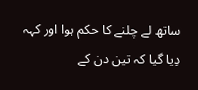ساتھ لے چلنے کا حکم ہوا اور کہہ دِیا گیا کہ تین دن کے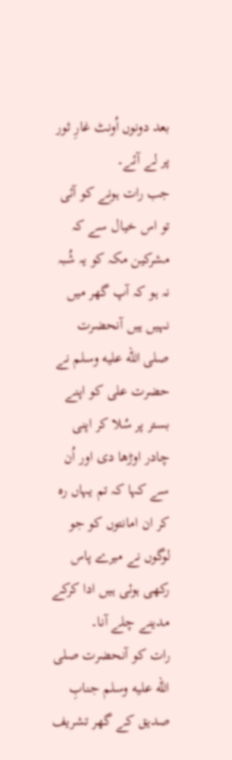بعد دونوں اُونٹ غارِ ثور پر لے آئے۔
جب رات ہونے کو آئی تو اس خیال سے کہ مشرکین مکہ کو یہ شُبہ نہ ہو کہ آپ گھر میں نہیں ہیں آنحضرت صلى الله عليه وسلم نے حضرت علی کو اپنے بستر پر سُلا کر اپنی چادر اوڑھا دی اور اُن سے کہا کہ تم یہاں رہ کر ان امانتوں کو جو لوگوں نے میرے پاس رکھی ہوئی ہیں ادا کرکے مدینے چلے آنا۔
رات کو آنحضرت صلى الله عليه وسلم جنابِ صدیق کے گھر تشریف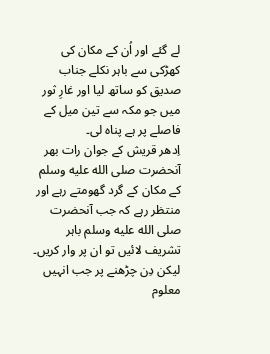لے گئے اور اُن کے مکان کی کھڑکی سے باہر نکلے جناب صدیق کو ساتھ لیا اور غارِ ثور میں جو مکہ سے تین میل کے فاصلے پر ہے پناہ لی۔
اِدھر قریش کے جوان رات بھر آنحضرت صلى الله عليه وسلم کے مکان کے گرد گھومتے رہے اور منتظر رہے کہ جب آنحضرت صلى الله عليه وسلم باہر تشریف لائیں تو ان پر وار کریں۔ لیکن دِن چڑھنے پر جب انہیں معلوم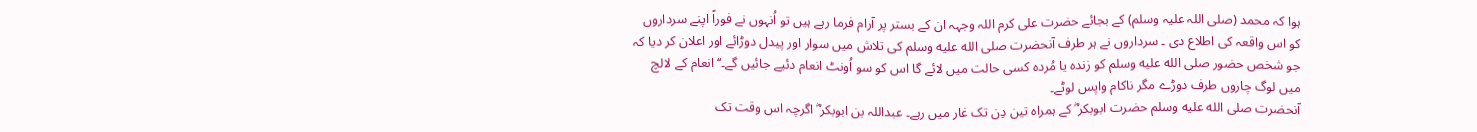ہوا کہ محمد (صلی اللہ علیہ وسلم) کے بجائے حضرت علی کرم اللہ وجہہ ان کے بستر پر آرام فرما رہے ہیں تو اُنہوں نے فوراً اپنے سرداروں کو اس واقعہ کی اطلاع دی ۔ سرداروں نے ہر طرف آنحضرت صلى الله عليه وسلم کی تلاش میں سوار اور پیدل دوڑائے اور اعلان کر دیا کہ جو شخص حضور صلى الله عليه وسلم کو زندہ یا مُردہ کسی حالت میں لائے گا اس کو سو اُونٹ انعام دئیے جائیں گے۔‘‘ انعام کے لالچ میں لوگ چاروں طرف دوڑے مگر ناکام واپس لوٹے۔
آنحضرت صلى الله عليه وسلم حضرت ابوبکر ؓ کے ہمراہ تین دِن تک غار میں رہے۔ عبداللہ بن ابوبکر ؓ اگرچہ اس وقت تک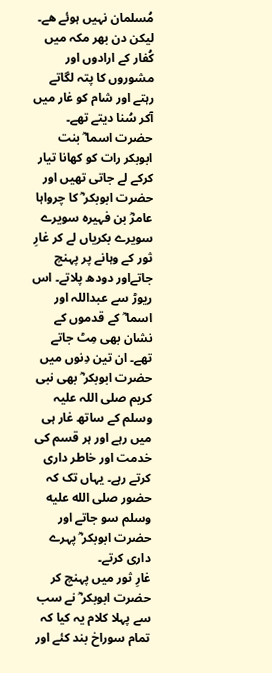مُسلمان نہیں ہوئے ھے۔ لیکن دن بھر مکہ میں کُفار کے ارادوں اور مشوروں کا پتہ لگاتے رہتے اور شام کو غار میں آکر سُنا دیتے تھے۔ حضرت اسما ؓ بنت ابوبکر رات کو کھانا تیار کرکے لے جاتی تھیں اور حضرت ابوبکر ؓ کا چرواہا عامرؓ بن فہیرہ سویرے سویرے بکریاں لے کر غارِ ثور کے وہانے پر پہنچ جاتےاور دودھ پلاتے۔ اس ریوڑ سے عبداللہ اور اسما ؓ کے قدموں کے نشان بھی مِٹ جاتے تھے۔ ان تین دِنوں میں حضرت ابوبکر ؓ بھی نبی کریم صلی اللہ علیہ وسلم کے ساتھ غار ہی میں رہے اور ہر قسم کی خدمت اور خاطر داری کرتے رہے۔ یہاں تک کہ حضور صلى الله عليه وسلم سو جاتے اور حضرت ابوبکر ؓ پہرے داری کرتے۔
غارِ ثور میں پہنچ کر حضرت ابوبکر ؓ نے سب سے پہلا کلام یہ کیا کہ تمام سوراخ بند کئے اور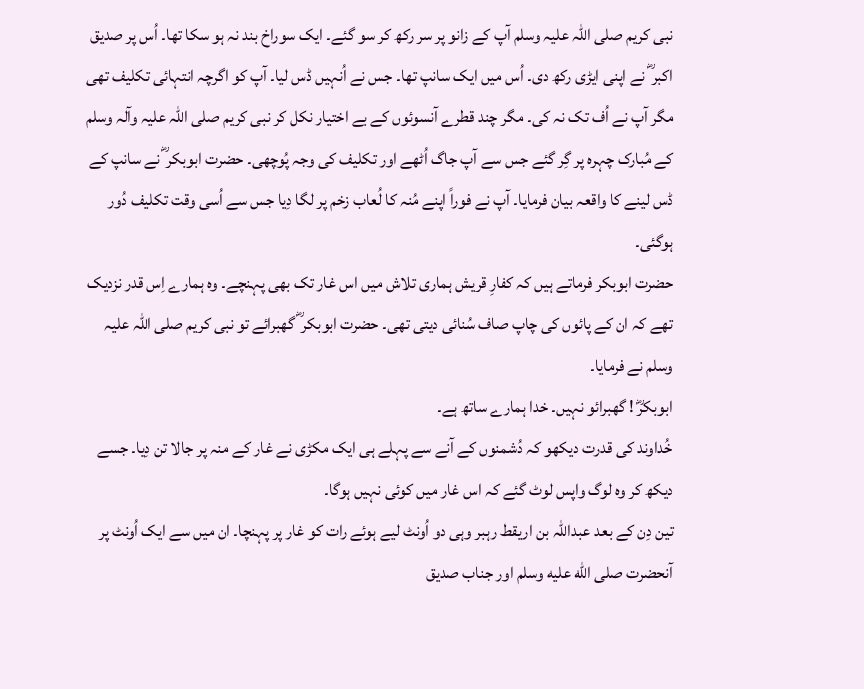نبی کریم صلی اللہ علیہ وسلم آپ کے زانو پر سر رکھ کر سو گئے۔ ایک سوراخ بند نہ ہو سکا تھا۔ اُس پر صدیق اکبر ؓ نے اپنی ایڑی رکھ دی۔ اُس میں ایک سانپ تھا۔ جس نے اُنہیں ڈس لیا۔ آپ کو اگرچہ انتہائی تکلیف تھی مگر آپ نے اُف تک نہ کی۔ مگر چند قطرے آنسوئوں کے بے اختیار نکل کر نبی کریم صلی اللہ علیہ وآلہ وسلم کے مُبارک چہرہ پر گِر گئے جس سے آپ جاگ اُٹھے اور تکلیف کی وجہ پُوچھی۔ حضرت ابوبکر ؓ نے سانپ کے ڈس لینے کا واقعہ بیان فرمایا۔ آپ نے فوراً اپنے مُنہ کا لُعاب زخم پر لگا دِیا جس سے اُسی وقت تکلیف دُور ہوگئی۔
حضرت ابوبکر فرماتے ہیں کہ کفارِ قریش ہماری تلاش میں اس غار تک بھی پہنچے۔ وہ ہمارے اِس قدر نزدیک تھے کہ ان کے پائوں کی چاپ صاف سُنائی دیتی تھی۔ حضرت ابوبکر ؓ گھبرائے تو نبی کریم صلی اللہ علیہ وسلم نے فرمایا۔
ابوبکرؓ ! گھبرائو نہیں۔ خدا ہمارے ساتھ ہے۔
خُداوند کی قدرت دیکھو کہ دُشمنوں کے آنے سے پہلے ہی ایک مکڑی نے غار کے منہ پر جالا تن دِیا۔ جسے دیکھ کر وہ لوگ واپس لوٹ گئے کہ اس غار میں کوئی نہیں ہوگا۔
تین دِن کے بعد عبداللہ بن اریقط رہبر وہی دو اُونٹ لیے ہوئے رات کو غار پر پہنچا۔ ان میں سے ایک اُونٹ پر آنحضرت صلى الله عليه وسلم اور جناب صدیق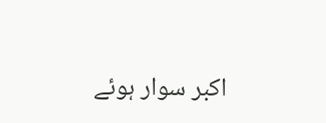اکبر سوار ہوئے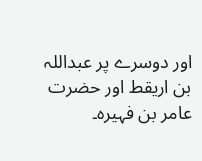اور دوسرے پر عبداللہ بن اریقط اور حضرت عامر بن فہیرہ۔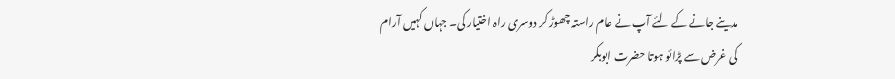مدینے جانے کے لئے آپ نے عام راستہ چھوڑ کر دوسری راہ اختیار کی۔ جہاں کہیں آرام کی غرض سے پڑائو ہوتا حضرت ابوبکر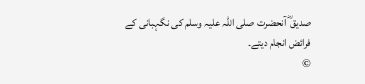صدیق ؓ آنحضرت صلی اللہ علیہ وسلم کی نگہبانی کے فرائض انجام دیتے۔
©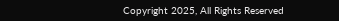Copyright 2025, All Rights Reserved